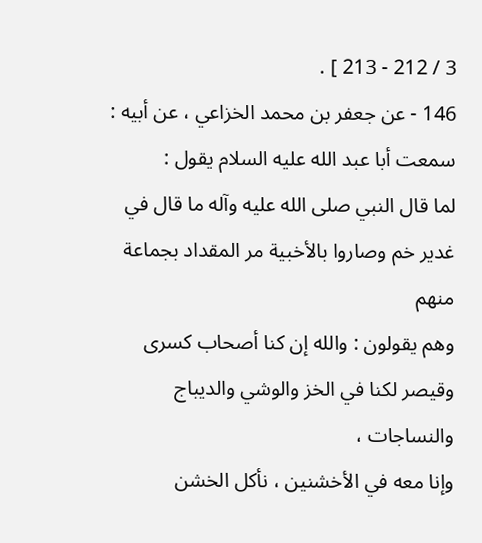3 / 212 - 213 ] .
146 - عن جعفر بن محمد الخزاعي ، عن أبيه : سمعت أبا عبد الله عليه السلام يقول :
لما قال النبي صلى الله عليه وآله ما قال في غدير خم وصاروا بالأخبية مر المقداد بجماعة منهم
وهم يقولون : والله إن كنا أصحاب كسرى وقيصر لكنا في الخز والوشي والديباج والنساجات ،
وإنا معه في الأخشنين ، نأكل الخشن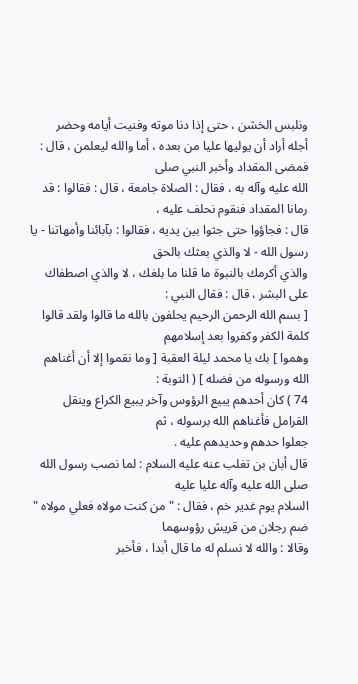ونلبس الخشن ، حتى إذا دنا موته وفنيت أيامه وحضر
أجله أراد أن يوليها عليا من بعده ، أما والله ليعلمن ، قال : فمضى المقداد وأخبر النبي صلى
الله عليه وآله به ، فقال : الصلاة جامعة ، قال : فقالوا : قد رمانا المقداد فنقوم نحلف عليه ،
قال : فجاؤوا حتى جثوا بين يديه ، فقالوا : بآبائنا وأمهاتنا - يا رسول الله - لا والذي بعثك بالحق
والذي أكرمك بالنبوة ما قلنا ما بلغك ، لا والذي اصطفاك على البشر ، قال : فقال النبي :
[ بسم الله الرحمن الرحيم يحلفون بالله ما قالوا ولقد قالوا كلمة الكفر وكفروا بعد إسلامهم
وهموا ] بك يا محمد ليلة العقبة [ وما نقموا إلا أن أغناهم الله ورسوله من فضله ] ( التوبة :
74 ) كان أحدهم يبيع الرؤوس وآخر يبيع الكراع وينقل القرامل فأغناهم الله برسوله ، ثم
جعلوا حدهم وحديدهم عليه .
قال أبان بن تغلب عنه عليه السلام : لما نصب رسول الله صلى الله عليه وآله عليا عليه
السلام يوم غدير خم ، فقال : " من كنت مولاه فعلي مولاه " ضم رجلان من قريش رؤوسهما
وقالا : والله لا نسلم له ما قال أبدا ، فأخبر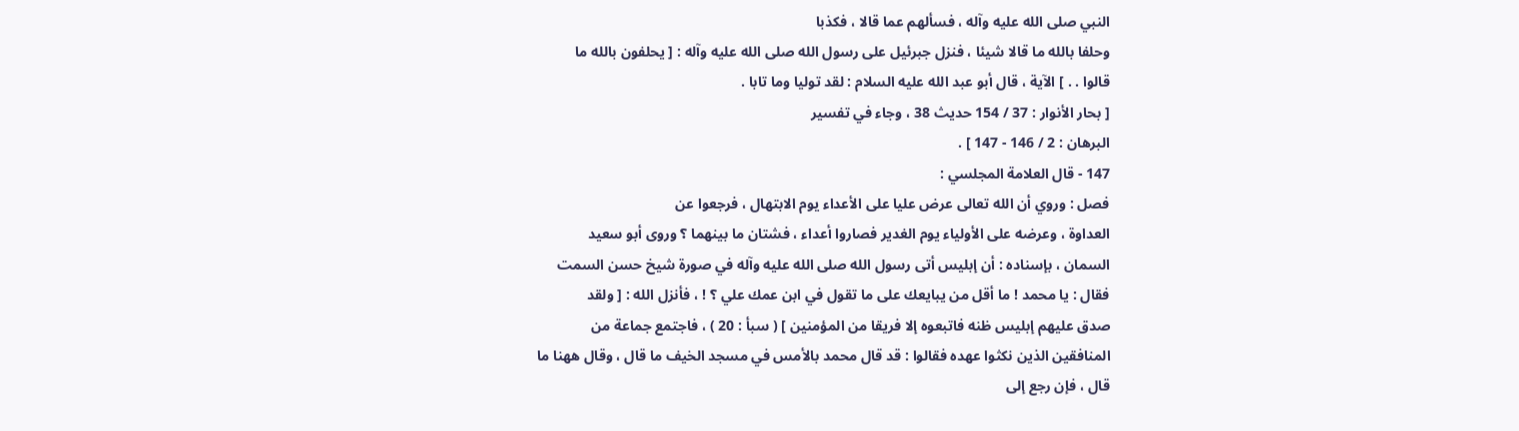النبي صلى الله عليه وآله ، فسألهم عما قالا ، فكذبا
وحلفا بالله ما قالا شيئا ، فنزل جبرئيل على رسول الله صلى الله عليه وآله : [ يحلفون بالله ما
قالوا . . ] الآية ، قال أبو عبد الله عليه السلام : لقد توليا وما تابا .
[ بحار الأنوار : 37 / 154 حديث 38 ، وجاء في تفسير
البرهان : 2 / 146 - 147 ] .
147 - قال العلامة المجلسي :
فصل : وروي أن الله تعالى عرض عليا على الأعداء يوم الابتهال ، فرجعوا عن
العداوة ، وعرضه على الأولياء يوم الغدير فصاروا أعداء ، فشتان ما بينهما ؟ وروى أبو سعيد
السمان ، بإسناده : أن إبليس أتى رسول الله صلى الله عليه وآله في صورة شيخ حسن السمت
فقال : يا محمد ! ما أقل من يبايعك على ما تقول في ابن عمك علي ؟ ! ، فأنزل الله : [ ولقد
صدق عليهم إبليس ظنه فاتبعوه إلا فريقا من المؤمنين ] ( سبأ : 20 ) ، فاجتمع جماعة من
المنافقين الذين نكثوا عهده فقالوا : قد قال محمد بالأمس في مسجد الخيف ما قال ، وقال ههنا ما
قال ، فإن رجع إلى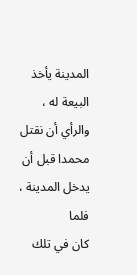المدينة يأخذ البيعة له ، والرأي أن نقتل محمدا قبل أن يدخل المدينة ، فلما
كان في تلك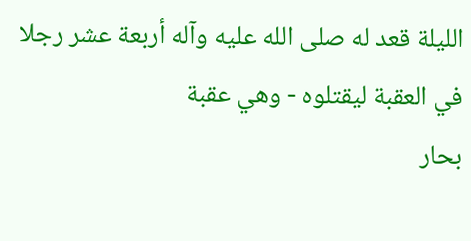الليلة قعد له صلى الله عليه وآله أربعة عشر رجلا في العقبة ليقتلوه - وهي عقبة
بحار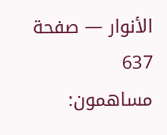الأنوار — صفحة 637
مساهمون: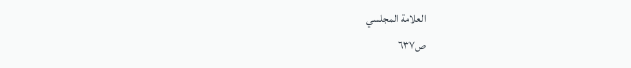العلامة المجلسي
ص٦٣٧